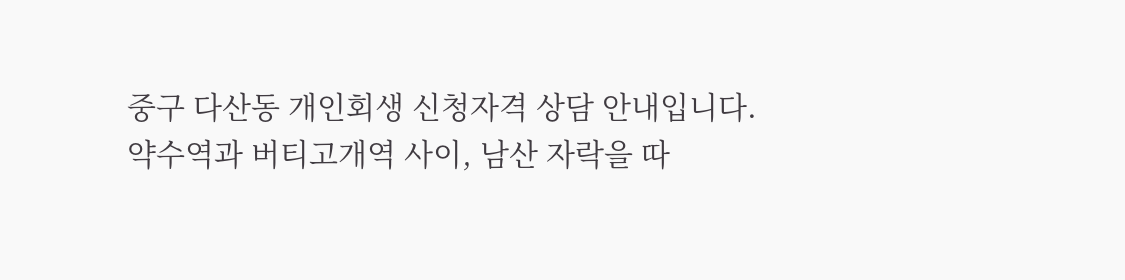중구 다산동 개인회생 신청자격 상담 안내입니다.
약수역과 버티고개역 사이, 남산 자락을 따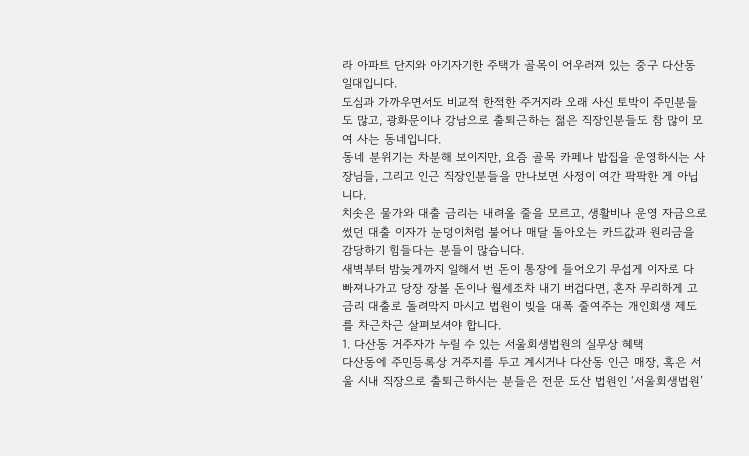라 아파트 단지와 아기자기한 주택가 골목이 어우러져 있는 중구 다산동 일대입니다.
도심과 가까우면서도 비교적 한적한 주거지라 오래 사신 토박이 주민분들도 많고, 광화문이나 강남으로 출퇴근하는 젊은 직장인분들도 참 많이 모여 사는 동네입니다.
동네 분위기는 차분해 보이지만, 요즘 골목 카페나 밥집을 운영하시는 사장님들, 그리고 인근 직장인분들을 만나보면 사정이 여간 팍팍한 게 아닙니다.
치솟은 물가와 대출 금리는 내려올 줄을 모르고, 생활비나 운영 자금으로 썼던 대출 이자가 눈덩이처럼 불어나 매달 돌아오는 카드값과 원리금을 감당하기 힘들다는 분들이 많습니다.
새벽부터 밤늦게까지 일해서 번 돈이 통장에 들어오기 무섭게 이자로 다 빠져나가고 당장 장볼 돈이나 월세조차 내기 버겁다면, 혼자 무리하게 고금리 대출로 돌려막지 마시고 법원이 빚을 대폭 줄여주는 개인회생 제도를 차근차근 살펴보셔야 합니다.
1. 다산동 거주자가 누릴 수 있는 서울회생법원의 실무상 혜택
다산동에 주민등록상 거주지를 두고 계시거나 다산동 인근 매장, 혹은 서울 시내 직장으로 출퇴근하시는 분들은 전문 도산 법원인 ‘서울회생법원’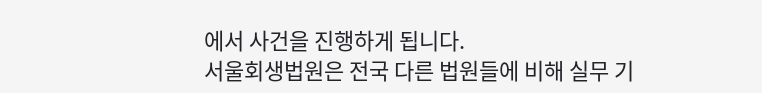에서 사건을 진행하게 됩니다.
서울회생법원은 전국 다른 법원들에 비해 실무 기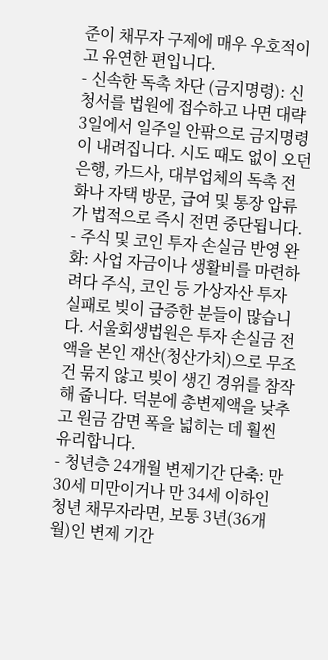준이 채무자 구제에 매우 우호적이고 유연한 편입니다.
- 신속한 독촉 차단 (금지명령): 신청서를 법원에 접수하고 나면 대략 3일에서 일주일 안팎으로 금지명령이 내려집니다. 시도 때도 없이 오던 은행, 카드사, 대부업체의 독촉 전화나 자택 방문, 급여 및 통장 압류가 법적으로 즉시 전면 중단됩니다.
- 주식 및 코인 투자 손실금 반영 완화: 사업 자금이나 생활비를 마련하려다 주식, 코인 등 가상자산 투자 실패로 빚이 급증한 분들이 많습니다. 서울회생법원은 투자 손실금 전액을 본인 재산(청산가치)으로 무조건 묶지 않고 빚이 생긴 경위를 참작해 줍니다. 덕분에 총변제액을 낮추고 원금 감면 폭을 넓히는 데 훨씬 유리합니다.
- 청년층 24개월 변제기간 단축: 만 30세 미만이거나 만 34세 이하인 청년 채무자라면, 보통 3년(36개월)인 변제 기간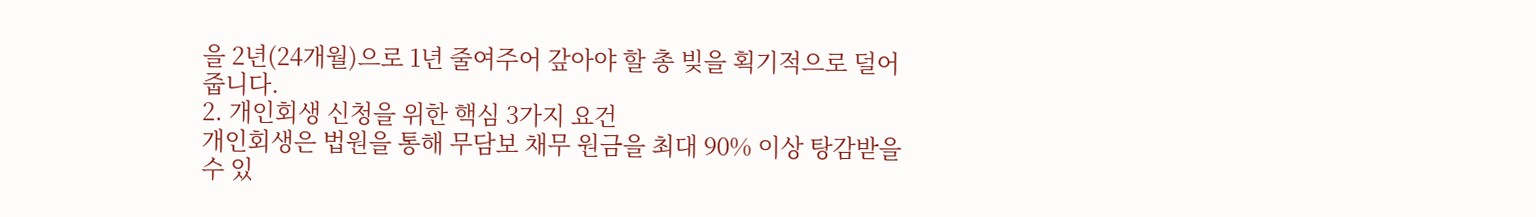을 2년(24개월)으로 1년 줄여주어 갚아야 할 총 빚을 획기적으로 덜어줍니다.
2. 개인회생 신청을 위한 핵심 3가지 요건
개인회생은 법원을 통해 무담보 채무 원금을 최대 90% 이상 탕감받을 수 있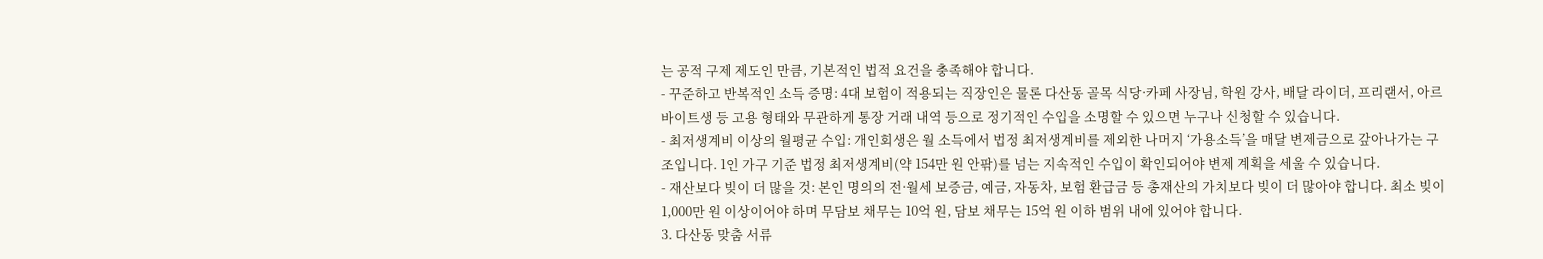는 공적 구제 제도인 만큼, 기본적인 법적 요건을 충족해야 합니다.
- 꾸준하고 반복적인 소득 증명: 4대 보험이 적용되는 직장인은 물론 다산동 골목 식당·카페 사장님, 학원 강사, 배달 라이더, 프리랜서, 아르바이트생 등 고용 형태와 무관하게 통장 거래 내역 등으로 정기적인 수입을 소명할 수 있으면 누구나 신청할 수 있습니다.
- 최저생계비 이상의 월평균 수입: 개인회생은 월 소득에서 법정 최저생계비를 제외한 나머지 ‘가용소득’을 매달 변제금으로 갚아나가는 구조입니다. 1인 가구 기준 법정 최저생계비(약 154만 원 안팎)를 넘는 지속적인 수입이 확인되어야 변제 계획을 세울 수 있습니다.
- 재산보다 빚이 더 많을 것: 본인 명의의 전·월세 보증금, 예금, 자동차, 보험 환급금 등 총재산의 가치보다 빚이 더 많아야 합니다. 최소 빚이 1,000만 원 이상이어야 하며 무담보 채무는 10억 원, 담보 채무는 15억 원 이하 범위 내에 있어야 합니다.
3. 다산동 맞춤 서류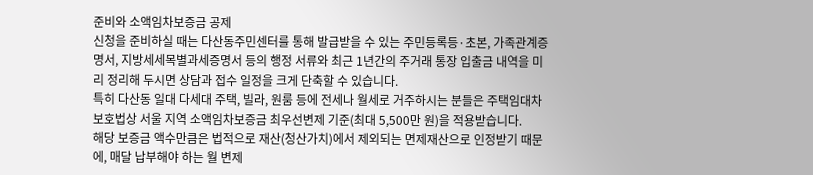준비와 소액임차보증금 공제
신청을 준비하실 때는 다산동주민센터를 통해 발급받을 수 있는 주민등록등·초본, 가족관계증명서, 지방세세목별과세증명서 등의 행정 서류와 최근 1년간의 주거래 통장 입출금 내역을 미리 정리해 두시면 상담과 접수 일정을 크게 단축할 수 있습니다.
특히 다산동 일대 다세대 주택, 빌라, 원룸 등에 전세나 월세로 거주하시는 분들은 주택임대차보호법상 서울 지역 소액임차보증금 최우선변제 기준(최대 5,500만 원)을 적용받습니다.
해당 보증금 액수만큼은 법적으로 재산(청산가치)에서 제외되는 면제재산으로 인정받기 때문에, 매달 납부해야 하는 월 변제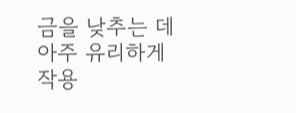금을 낮추는 데 아주 유리하게 작용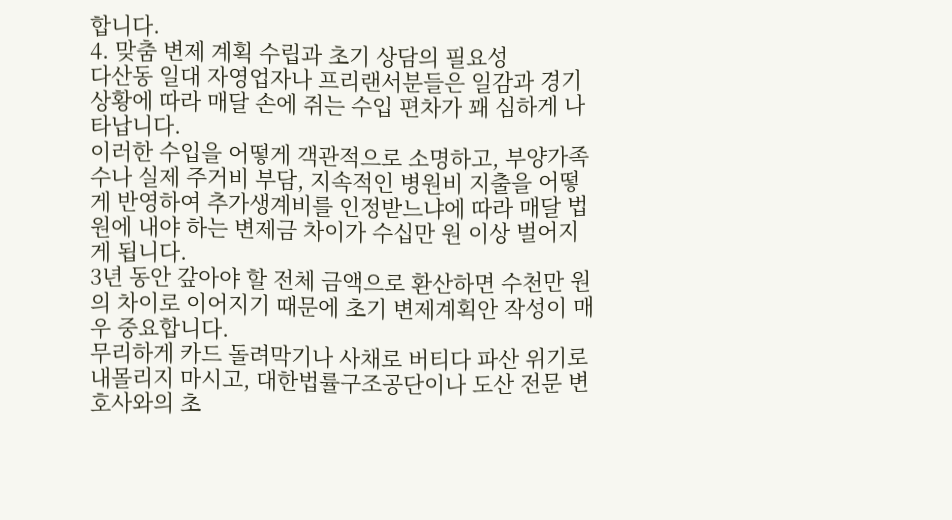합니다.
4. 맞춤 변제 계획 수립과 초기 상담의 필요성
다산동 일대 자영업자나 프리랜서분들은 일감과 경기 상황에 따라 매달 손에 쥐는 수입 편차가 꽤 심하게 나타납니다.
이러한 수입을 어떻게 객관적으로 소명하고, 부양가족 수나 실제 주거비 부담, 지속적인 병원비 지출을 어떻게 반영하여 추가생계비를 인정받느냐에 따라 매달 법원에 내야 하는 변제금 차이가 수십만 원 이상 벌어지게 됩니다.
3년 동안 갚아야 할 전체 금액으로 환산하면 수천만 원의 차이로 이어지기 때문에 초기 변제계획안 작성이 매우 중요합니다.
무리하게 카드 돌려막기나 사채로 버티다 파산 위기로 내몰리지 마시고, 대한법률구조공단이나 도산 전문 변호사와의 초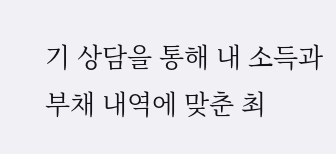기 상담을 통해 내 소득과 부채 내역에 맞춘 최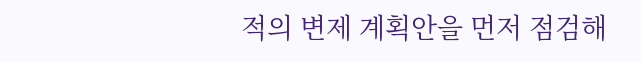적의 변제 계획안을 먼저 점검해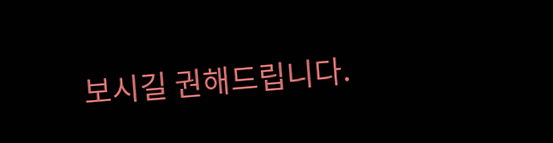보시길 권해드립니다.